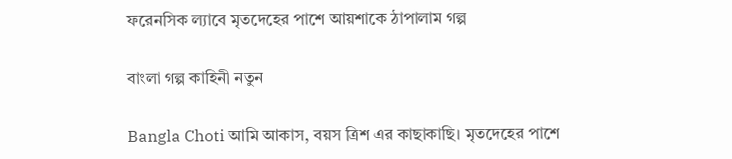ফরেনসিক ল্যাবে মৃতদেহের পাশে আয়শাকে ঠাপালাম গল্প

বাংলা গল্প কাহিনী নতুন

Bangla Choti আমি আকাস, বয়স ত্রিশ এর কাছাকাছি। মৃতদেহের পাশে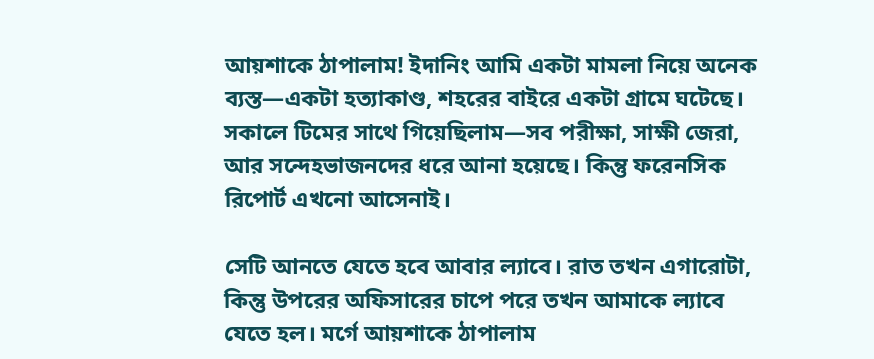আয়শাকে ঠাপালাম! ইদানিং আমি একটা মামলা নিয়ে অনেক ব্যস্ত—একটা হত্যাকাণ্ড, শহরের বাইরে একটা গ্রামে ঘটেছে। সকালে টিমের সাথে গিয়েছিলাম—সব পরীক্ষা, সাক্ষী জেরা, আর সন্দেহভাজনদের ধরে আনা হয়েছে। কিন্তু ফরেনসিক রিপোর্ট এখনো আসেনাই।

সেটি আনতে যেতে হবে আবার ল্যাবে। রাত তখন এগারোটা, কিন্তু উপরের অফিসারের চাপে পরে তখন আমাকে ল্যাবে যেতে হল। মর্গে আয়শাকে ঠাপালাম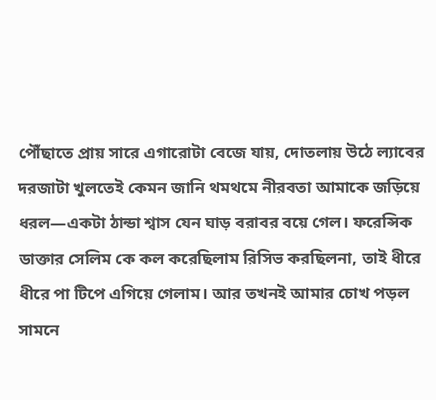পৌঁছাতে প্রায় সারে এগারোটা বেজে যায়, দোতলায় উঠে ল্যাবের দরজাটা খুলতেই কেমন জানি থমথমে নীরবতা আমাকে জড়িয়ে ধরল—একটা ঠান্ডা শ্বাস যেন ঘাড় বরাবর বয়ে গেল। ফরেন্সিক ডাক্তার সেলিম কে কল করেছিলাম রিসিভ করছিলনা, তাই ধীরে ধীরে পা টিপে এগিয়ে গেলাম। আর তখনই আমার চোখ পড়ল সামনে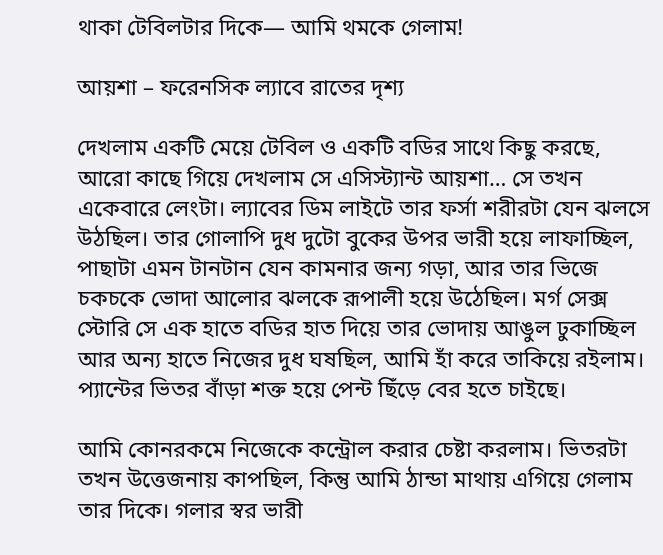থাকা টেবিলটার দিকে— আমি থমকে গেলাম!

আয়শা – ফরেনসিক ল্যাবে রাতের দৃশ্য

দেখলাম একটি মেয়ে টেবিল ও একটি বডির সাথে কিছু করছে, আরো কাছে গিয়ে দেখলাম সে এসিস্ট্যান্ট আয়শা… সে তখন একেবারে লেংটা। ল্যাবের ডিম লাইটে তার ফর্সা শরীরটা যেন ঝলসে উঠছিল। তার গোলাপি দুধ দুটো বুকের উপর ভারী হয়ে লাফাচ্ছিল, পাছাটা এমন টানটান যেন কামনার জন্য গড়া, আর তার ভিজে চকচকে ভোদা আলোর ঝলকে রূপালী হয়ে উঠেছিল। মর্গ সেক্স স্টোরি সে এক হাতে বডির হাত দিয়ে তার ভোদায় আঙুল ঢুকাচ্ছিল আর অন্য হাতে নিজের দুধ ঘষছিল, আমি হাঁ করে তাকিয়ে রইলাম। প্যান্টের ভিতর বাঁড়া শক্ত হয়ে পেন্ট ছিঁড়ে বের হতে চাইছে।

আমি কোনরকমে নিজেকে কন্ট্রোল করার চেষ্টা করলাম। ভিতরটা তখন উত্তেজনায় কাপছিল, কিন্তু আমি ঠান্ডা মাথায় এগিয়ে গেলাম তার দিকে। গলার স্বর ভারী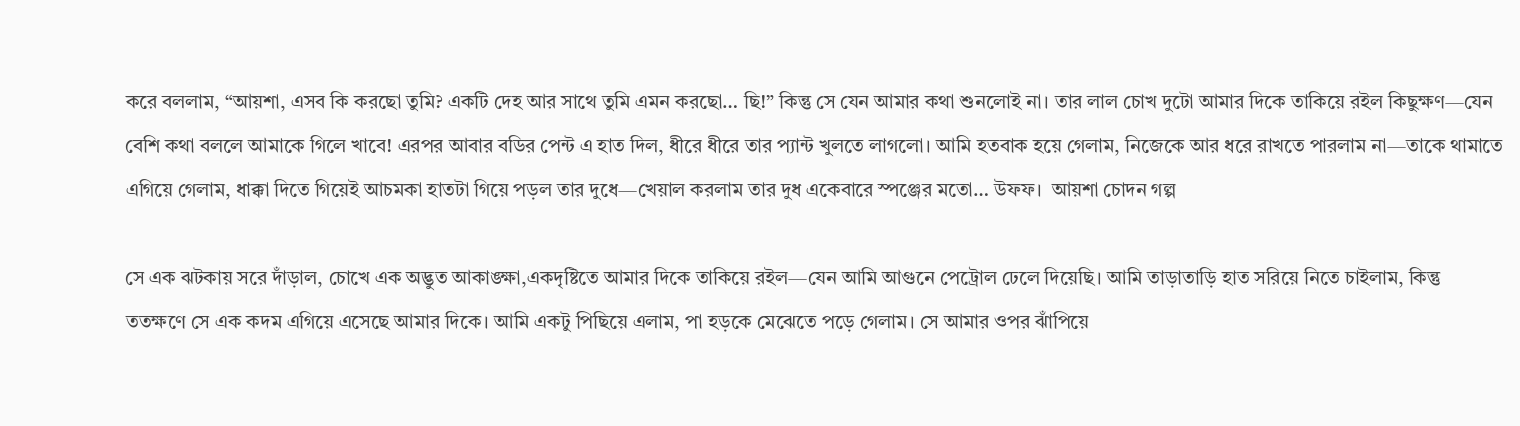করে বললাম, “আয়শা, এসব কি করছো তুমি? একটি দেহ আর সাথে তুমি এমন করছো… ছি!” কিন্তু সে যেন আমার কথা শুনলোই না। তার লাল চোখ দুটো আমার দিকে তাকিয়ে রইল কিছুক্ষণ—যেন বেশি কথা বললে আমাকে গিলে খাবে! এরপর আবার বডির পেন্ট এ হাত দিল, ধীরে ধীরে তার প্যান্ট খুলতে লাগলো। আমি হতবাক হয়ে গেলাম, নিজেকে আর ধরে রাখতে পারলাম না—তাকে থামাতে এগিয়ে গেলাম, ধাক্কা দিতে গিয়েই আচমকা হাতটা গিয়ে পড়ল তার দুধে—খেয়াল করলাম তার দুধ একেবারে স্পঞ্জের মতো… উফফ।  আয়শা চোদন গল্প

সে এক ঝটকায় সরে দাঁড়াল, চোখে এক অদ্ভুত আকাঙ্ক্ষা,একদৃষ্টিতে আমার দিকে তাকিয়ে রইল—যেন আমি আগুনে পেট্রোল ঢেলে দিয়েছি। আমি তাড়াতাড়ি হাত সরিয়ে নিতে চাইলাম, কিন্তু ততক্ষণে সে এক কদম এগিয়ে এসেছে আমার দিকে। আমি একটু পিছিয়ে এলাম, পা হড়কে মেঝেতে পড়ে গেলাম। সে আমার ওপর ঝাঁপিয়ে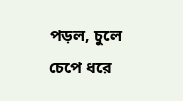পড়ল, চুলে চেপে ধরে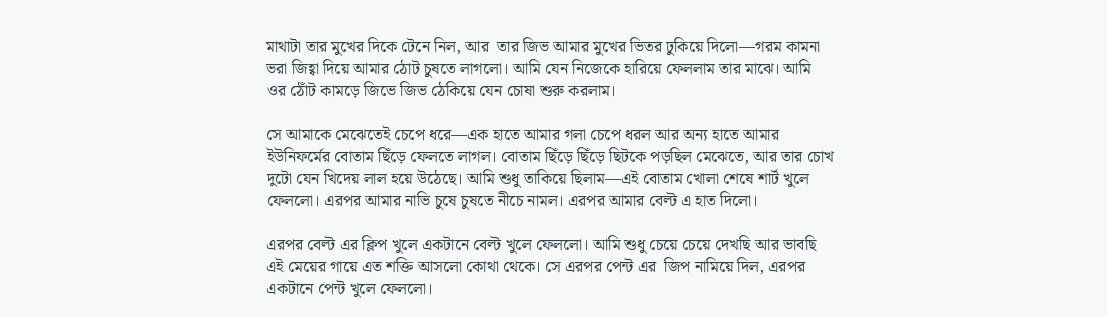মাথাটা তার মুখের দিকে টেনে নিল, আর  তার জিভ আমার মুখের ভিতর ঢুকিয়ে দিলো—গরম কামনা ভরা জিহ্বা দিয়ে আমার ঠোট চুষতে লাগলো। আমি যেন নিজেকে হারিয়ে ফেললাম তার মাঝে। আমি ওর ঠোঁট কামড়ে জিভে জিভ ঠেকিয়ে যেন চোষা শুরু করলাম।

সে আমাকে মেঝেতেই চেপে ধরে—এক হাতে আমার গলা চেপে ধরল আর অন্য হাতে আমার ইউনিফর্মের বোতাম ছিঁড়ে ফেলতে লাগল। বোতাম ছিঁড়ে ছিঁড়ে ছিটকে পড়ছিল মেঝেতে, আর তার চোখ দুটো যেন খিদেয় লাল হয়ে উঠেছে। আমি শুধু তাকিয়ে ছিলাম—এই বোতাম খোলা শেষে শার্ট খুলে ফেললো। এরপর আমার নাভি চুষে চুষতে নীচে নামল। এরপর আমার বেল্ট এ হাত দিলো।

এরপর বেল্ট এর ক্লিপ খুলে একটানে বেল্ট খুলে ফেললো। আমি শুধু চেয়ে চেয়ে দেখছি আর ভাবছি এই মেয়ের গায়ে এত শক্তি আসলো কোথা থেকে। সে এরপর পেন্ট এর  জিপ নামিয়ে দিল, এরপর একটানে পেন্ট খুলে ফেললো।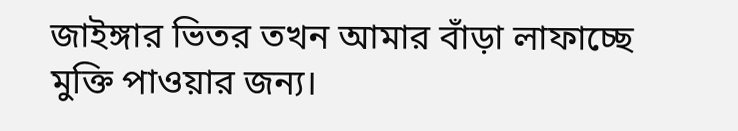জাইঙ্গার ভিতর তখন আমার বাঁড়া লাফাচ্ছে মুক্তি পাওয়ার জন্য।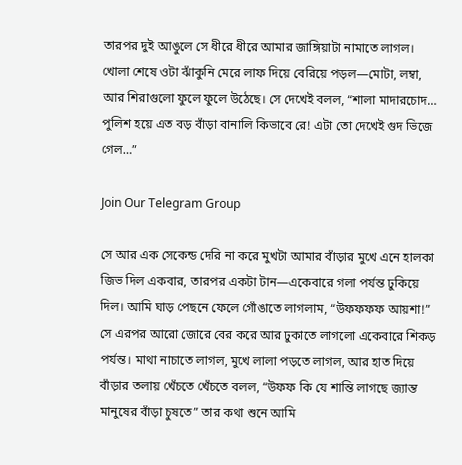তারপর দুই আঙুলে সে ধীরে ধীরে আমার জাঙ্গিয়াটা নামাতে লাগল। খোলা শেষে ওটা ঝাঁকুনি মেরে লাফ দিয়ে বেরিয়ে পড়ল—মোটা, লম্বা, আর শিরাগুলো ফুলে ফুলে উঠেছে। সে দেখেই বলল, “শালা মাদারচোদ… পুলিশ হয়ে এত বড় বাঁড়া বানালি কিভাবে রে! এটা তো দেখেই গুদ ভিজে গেল…”

Join Our Telegram Group

সে আর এক সেকেন্ড দেরি না করে মুখটা আমার বাঁড়ার মুখে এনে হালকা জিভ দিল একবার, তারপর একটা টান—একেবারে গলা পর্যন্ত ঢুকিয়ে দিল। আমি ঘাড় পেছনে ফেলে গোঁঙাতে লাগলাম, “উফফফফ আয়শা!” সে এরপর আরো জোরে বের করে আর ঢুকাতে লাগলো একেবারে শিকড় পর্যন্ত। মাথা নাচাতে লাগল, মুখে লালা পড়তে লাগল, আর হাত দিয়ে বাঁড়ার তলায় খেঁচতে খেঁচতে বলল, “উফফ কি যে শান্তি লাগছে জ্যান্ত মানুষের বাঁড়া চুষতে” তার কথা শুনে আমি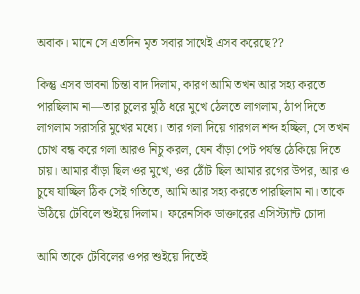অবাক। মানে সে এতদিন মৃত সবার সাথেই এসব করেছে??

কিন্তু এসব ভাবনা চিন্তা বাদ দিলাম, কারণ আমি তখন আর সহ্য করতে পারছিলাম না—তার চুলের মুঠি ধরে মুখে ঠেলতে লাগলাম, ঠাপ দিতে লাগলাম সরাসরি মুখের মধ্যে। তার গলা দিয়ে গারগল শব্দ হচ্ছিল, সে তখন চোখ বন্ধ করে গলা আরও নিচু করল, যেন বাঁড়া পেট পর্যন্ত ঠেকিয়ে দিতে চায়। আমার বাঁড়া ছিল ওর মুখে, ওর ঠোঁট ছিল আমার রগের উপর, আর ও চুষে যাচ্ছিল ঠিক সেই গতিতে, আমি আর সহ্য করতে পারছিলাম না। তাকে উঠিয়ে টেবিলে শুইয়ে দিলাম।  ফরেনসিক ডাক্তারের এসিস্ট্যান্ট চোদা

আমি তাকে টেবিলের ওপর শুইয়ে দিতেই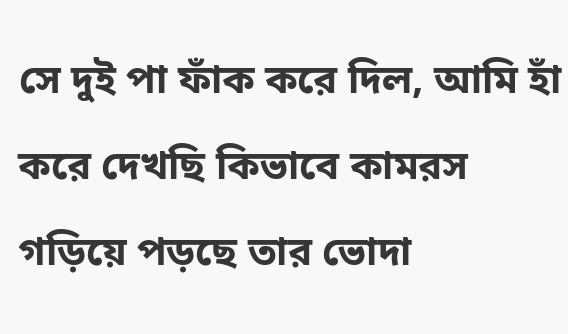সে দুই পা ফাঁক করে দিল, আমি হাঁ করে দেখছি কিভাবে কামরস গড়িয়ে পড়ছে তার ভোদা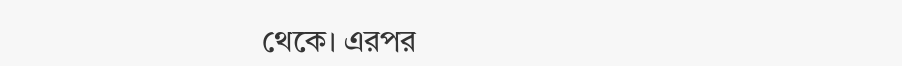থেকে। এরপর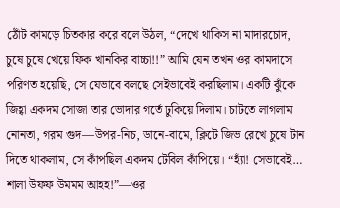ঠোঁট কামড়ে চিতকার করে বলে উঠল, “দেখে থাকিস না মাদারচোদ, চুষে চুষে খেয়ে ফিক খানকির বাচ্চা!!” আমি যেন তখন ওর কামদাসে পরিণত হয়েছি, সে যেভাবে বলছে সেইভাবেই করছিলাম। একটি ঝুঁকে জিহ্বা একদম সোজা তার ভোদার গর্তে ঢুকিয়ে দিলাম। চাটতে লাগলাম নোনতা, গরম গুদ—উপর-নিচ, ডানে-বামে, ক্লিটে জিভ রেখে চুষে টান দিতে থাকলাম, সে কাঁপছিল একদম টেবিল কাঁপিয়ে। “হ্যাঁ! সেভাবেই… শালা উফফ উমমম আহহ!”—ওর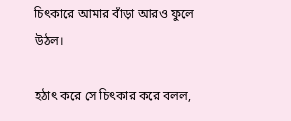চিৎকারে আমার বাঁড়া আরও ফুলে উঠল।

হঠাৎ করে সে চিৎকার করে বলল,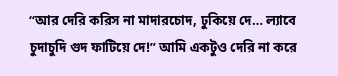“আর দেরি করিস না মাদারচোদ, ঢুকিয়ে দে… ল্যাবে চুদাচুদি গুদ ফাটিয়ে দে!” আমি একটুও দেরি না করে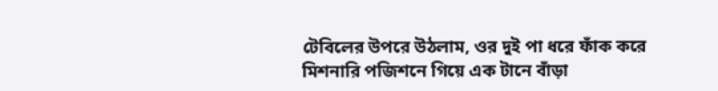টেবিলের উপরে উঠলাম, ওর দুই পা ধরে ফাঁক করে মিশনারি পজিশনে গিয়ে এক টানে বাঁড়া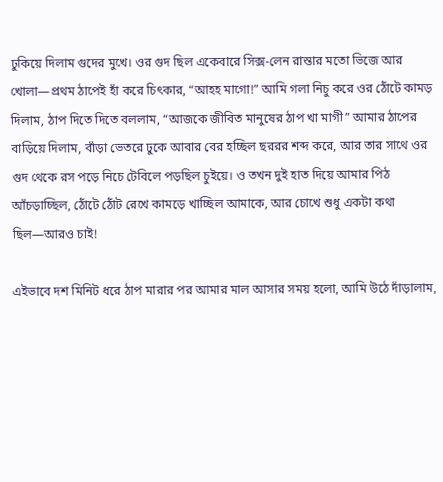ঢুকিয়ে দিলাম গুদের মুখে। ওর গুদ ছিল একেবারে সিক্স-লেন রাস্তার মতো ভিজে আর খোলা—প্রথম ঠাপেই হাঁ করে চিৎকার, “আহহ মাগো!” আমি গলা নিচু করে ওর ঠোঁটে কামড় দিলাম, ঠাপ দিতে দিতে বললাম, “আজকে জীবিত মানুষের ঠাপ খা মাগী” আমার ঠাপের বাড়িয়ে দিলাম, বাঁড়া ভেতরে ঢুকে আবার বের হচ্ছিল ছররর শব্দ করে, আর তার সাথে ওর গুদ থেকে রস পড়ে নিচে টেবিলে পড়ছিল চুইয়ে। ও তখন দুই হাত দিয়ে আমার পিঠ আঁচড়াচ্ছিল, ঠোঁটে ঠোঁট রেখে কামড়ে খাচ্ছিল আমাকে, আর চোখে শুধু একটা কথা ছিল—আরও চাই!

এইভাবে দশ মিনিট ধরে ঠাপ মারার পর আমার মাল আসার সময় হলো, আমি উঠে দাঁড়ালাম,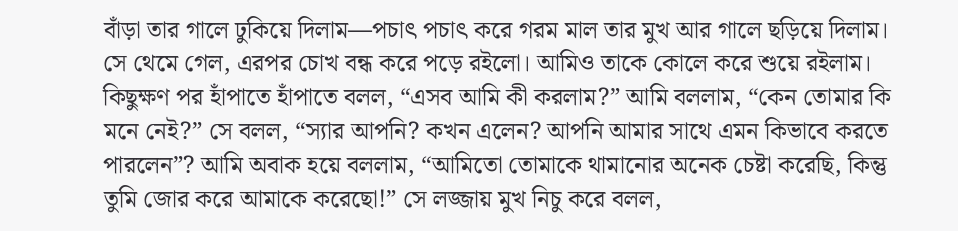বাঁড়া তার গালে ঢুকিয়ে দিলাম—পচাৎ পচাৎ করে গরম মাল তার মুখ আর গালে ছড়িয়ে দিলাম। সে থেমে গেল, এরপর চোখ বন্ধ করে পড়ে রইলো। আমিও তাকে কোলে করে শুয়ে রইলাম। কিছুক্ষণ পর হাঁপাতে হাঁপাতে বলল, “এসব আমি কী করলাম?” আমি বললাম, “কেন তোমার কি মনে নেই?” সে বলল, “স্যার আপনি? কখন এলেন? আপনি আমার সাথে এমন কিভাবে করতে পারলেন”? আমি অবাক হয়ে বললাম, “আমিতো তোমাকে থামানোর অনেক চেষ্টা করেছি, কিন্তু তুমি জোর করে আমাকে করেছো!” সে লজ্জায় মুখ নিচু করে বলল,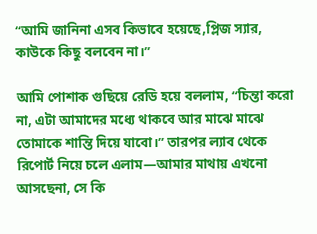“আমি জানিনা এসব কিভাবে হয়েছে,প্লিজ স্যার, কাউকে কিছু বলবেন না।”

আমি পোশাক গুছিয়ে রেডি হয়ে বললাম, “চিন্তা করো না, এটা আমাদের মধ্যে থাকবে আর মাঝে মাঝে তোমাকে শান্তি দিয়ে যাবো।” তারপর ল্যাব থেকে রিপোর্ট নিয়ে চলে এলাম—আমার মাথায় এখনো আসছেনা, সে কি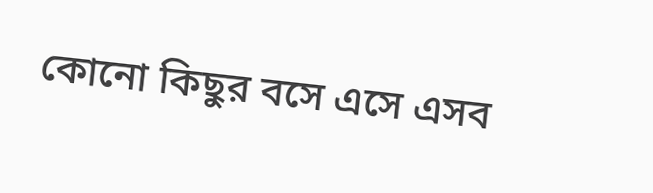কোনো কিছুর বসে এসে এসব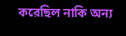করেছিল নাকি অন্য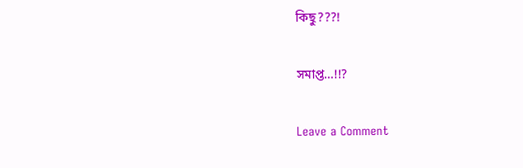কিছু???!

সমাপ্ত…!!?

Leave a Comment